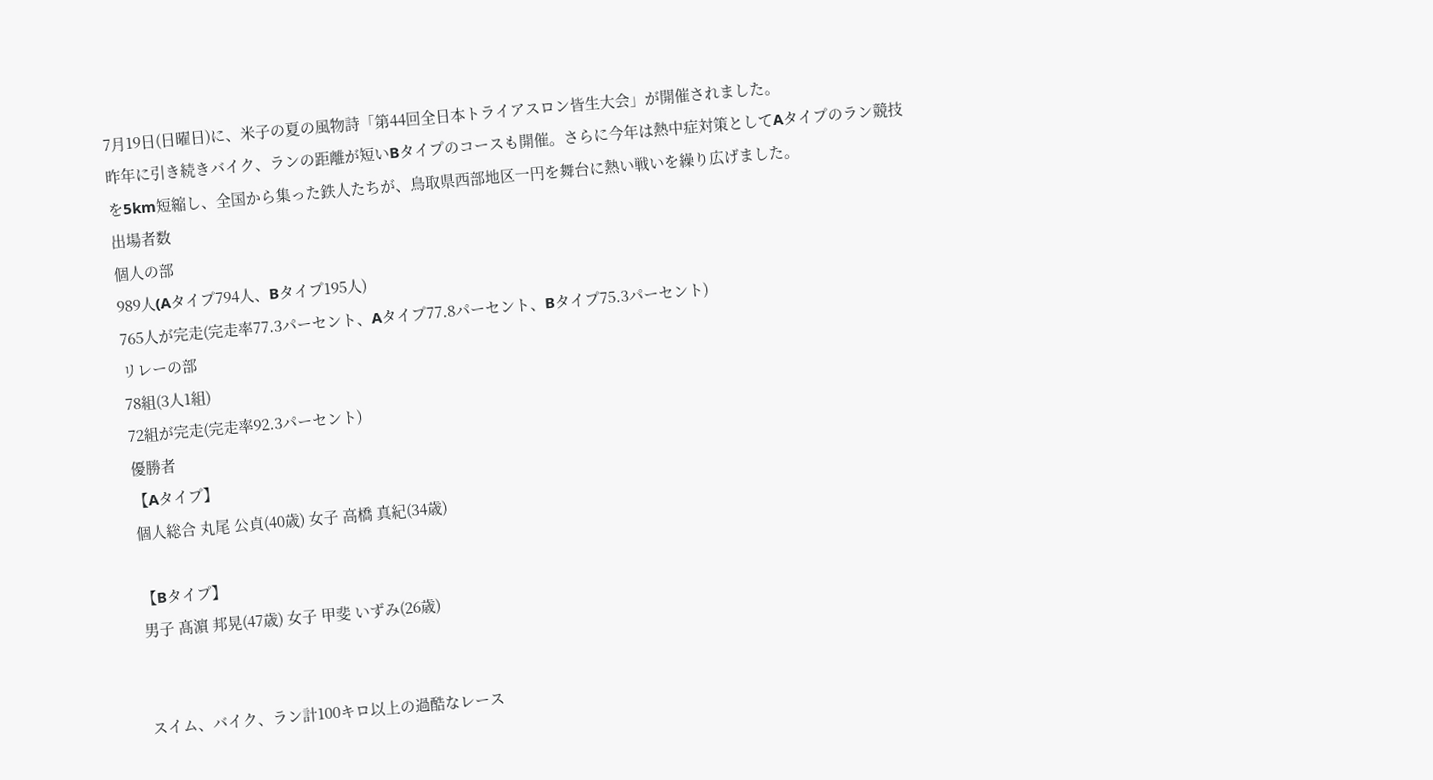7月19日(日曜日)に、米子の夏の風物詩「第44回全日本トライアスロン皆生大会」が開催されました。
昨年に引き続きバイク、ランの距離が短いBタイプのコースも開催。さらに今年は熱中症対策としてAタイプのラン競技を5km短縮し、全国から集った鉄人たちが、鳥取県西部地区一円を舞台に熱い戦いを繰り広げました。
出場者数
個人の部
989人(Aタイプ794人、Bタイプ195人)
765人が完走(完走率77.3パーセント、Aタイプ77.8パーセント、Bタイプ75.3パーセント)
リレーの部
78組(3人1組)
72組が完走(完走率92.3パーセント)
優勝者
【Aタイプ】
個人総合 丸尾 公貞(40歳) 女子 高橋 真紀(34歳)

【Bタイプ】
男子 髙濵 邦晃(47歳) 女子 甲斐 いずみ(26歳)


スイム、バイク、ラン計100キロ以上の過酷なレース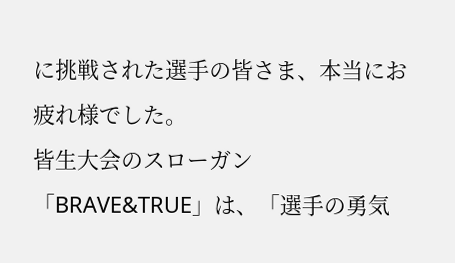に挑戦された選手の皆さま、本当にお疲れ様でした。
皆生大会のスローガン「BRAVE&TRUE」は、「選手の勇気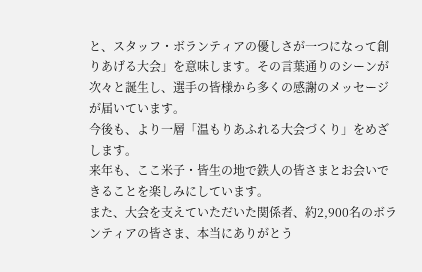と、スタッフ・ボランティアの優しさが一つになって創りあげる大会」を意味します。その言葉通りのシーンが次々と誕生し、選手の皆様から多くの感謝のメッセージが届いています。
今後も、より一層「温もりあふれる大会づくり」をめざします。
来年も、ここ米子・皆生の地で鉄人の皆さまとお会いできることを楽しみにしています。
また、大会を支えていただいた関係者、約2,900名のボランティアの皆さま、本当にありがとう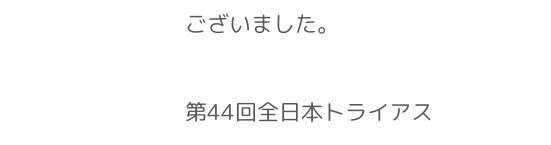ございました。

第44回全日本トライアス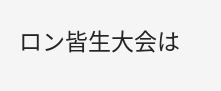ロン皆生大会は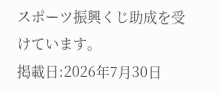スポーツ振興くじ助成を受けています。
掲載日:2026年7月30日